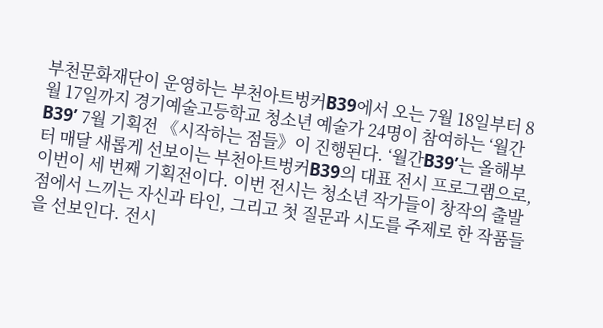부천문화재단이 운영하는 부천아트벙커B39에서 오는 7월 18일부터 8월 17일까지 경기예술고등학교 청소년 예술가 24명이 참여하는 ‘월간B39’ 7월 기획전 《시작하는 점들》이 진행된다. ‘월간B39’는 올해부터 매달 새롭게 선보이는 부천아트벙커B39의 대표 전시 프로그램으로, 이번이 세 번째 기획전이다. 이번 전시는 청소년 작가들이 창작의 출발점에서 느끼는 자신과 타인, 그리고 첫 질문과 시도를 주제로 한 작품들을 선보인다. 전시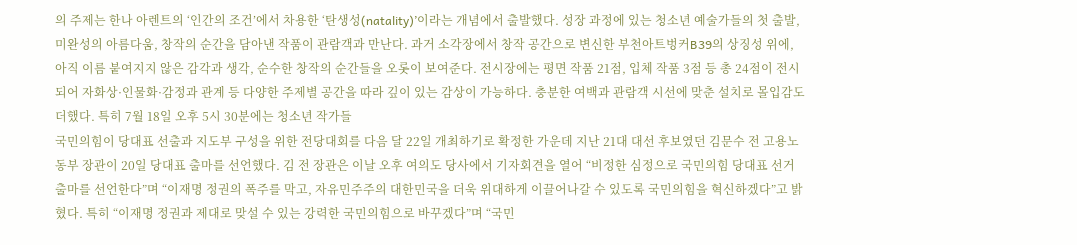의 주제는 한나 아렌트의 ‘인간의 조건’에서 차용한 ‘탄생성(natality)’이라는 개념에서 출발했다. 성장 과정에 있는 청소년 예술가들의 첫 출발, 미완성의 아름다움, 창작의 순간을 담아낸 작품이 관람객과 만난다. 과거 소각장에서 창작 공간으로 변신한 부천아트벙커B39의 상징성 위에, 아직 이름 붙여지지 않은 감각과 생각, 순수한 창작의 순간들을 오롯이 보여준다. 전시장에는 평면 작품 21점, 입체 작품 3점 등 총 24점이 전시되어 자화상·인물화·감정과 관계 등 다양한 주제별 공간을 따라 깊이 있는 감상이 가능하다. 충분한 여백과 관람객 시선에 맞춘 설치로 몰입감도 더했다. 특히 7월 18일 오후 5시 30분에는 청소년 작가들
국민의힘이 당대표 선출과 지도부 구성을 위한 전당대회를 다음 달 22일 개최하기로 확정한 가운데 지난 21대 대선 후보였던 김문수 전 고용노동부 장관이 20일 당대표 출마를 선언했다. 김 전 장관은 이날 오후 여의도 당사에서 기자회견을 열어 “비정한 심정으로 국민의힘 당대표 선거 출마를 선언한다”며 “이재명 정권의 폭주를 막고, 자유민주주의 대한민국을 더욱 위대하게 이끌어나갈 수 있도록 국민의힘을 혁신하겠다”고 밝혔다. 특히 “이재명 정권과 제대로 맞설 수 있는 강력한 국민의힘으로 바꾸겠다”며 “국민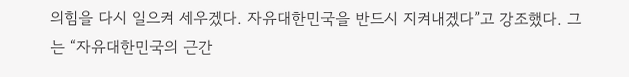의힘을 다시 일으켜 세우겠다. 자유대한민국을 반드시 지켜내겠다”고 강조했다. 그는 “자유대한민국의 근간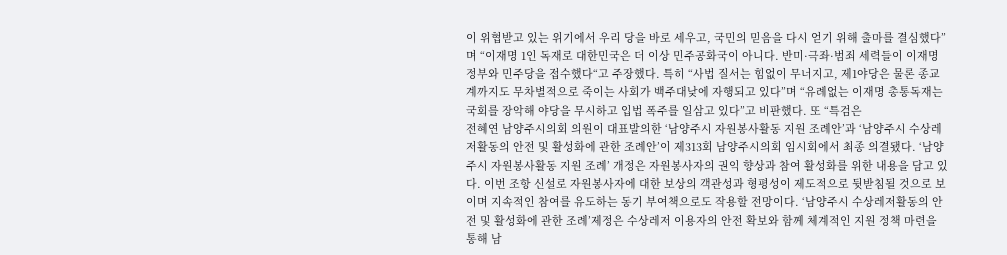이 위협받고 있는 위기에서 우리 당을 바로 세우고, 국민의 믿음을 다시 얻기 위해 출마를 결심했다”며 “이재명 1인 독재로 대한민국은 더 이상 민주공화국이 아니다. 반미·극좌·범죄 세력들이 이재명 정부와 민주당을 접수했다“고 주장했다. 특히 “사법 질서는 힘없이 무너지고, 제1야당은 물론 종교계까지도 무차별적으로 죽이는 사회가 백주대낮에 자행되고 있다”며 “유례없는 이재명 총통독재는 국회를 장악해 야당을 무시하고 입법 폭주를 일삼고 있다”고 비판했다. 또 “특검은
전혜연 남양주시의회 의원이 대표발의한 ‘남양주시 자원봉사활동 지원 조례안’과 ‘남양주시 수상레저활동의 안전 및 활성화에 관한 조례안’이 제313회 남양주시의회 임시회에서 최종 의결됐다. ‘남양주시 자원봉사활동 지원 조례’ 개정은 자원봉사자의 권익 향상과 참여 활성화를 위한 내용을 담고 있다. 이번 조항 신설로 자원봉사자에 대한 보상의 객관성과 형평성이 제도적으로 뒷받침될 것으로 보이며 지속적인 참여를 유도하는 동기 부여책으로도 작용할 전망이다. ‘남양주시 수상레저활동의 안전 및 활성화에 관한 조례’제정은 수상레저 이용자의 안전 확보와 함께 체계적인 지원 정책 마련을 통해 남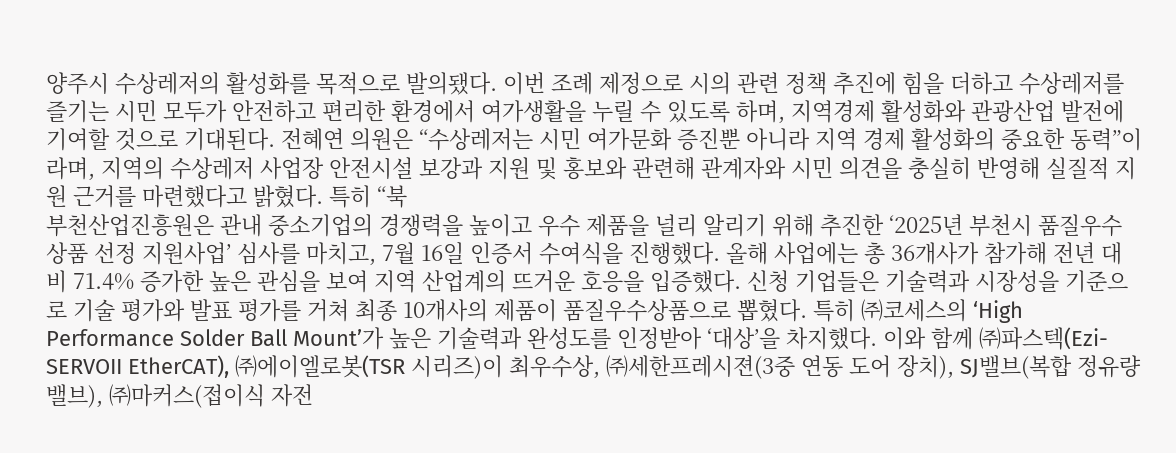양주시 수상레저의 활성화를 목적으로 발의됐다. 이번 조례 제정으로 시의 관련 정책 추진에 힘을 더하고 수상레저를 즐기는 시민 모두가 안전하고 편리한 환경에서 여가생활을 누릴 수 있도록 하며, 지역경제 활성화와 관광산업 발전에 기여할 것으로 기대된다. 전혜연 의원은 “수상레저는 시민 여가문화 증진뿐 아니라 지역 경제 활성화의 중요한 동력”이라며, 지역의 수상레저 사업장 안전시설 보강과 지원 및 홍보와 관련해 관계자와 시민 의견을 충실히 반영해 실질적 지원 근거를 마련했다고 밝혔다. 특히 “북
부천산업진흥원은 관내 중소기업의 경쟁력을 높이고 우수 제품을 널리 알리기 위해 추진한 ‘2025년 부천시 품질우수상품 선정 지원사업’ 심사를 마치고, 7월 16일 인증서 수여식을 진행했다. 올해 사업에는 총 36개사가 참가해 전년 대비 71.4% 증가한 높은 관심을 보여 지역 산업계의 뜨거운 호응을 입증했다. 신청 기업들은 기술력과 시장성을 기준으로 기술 평가와 발표 평가를 거쳐 최종 10개사의 제품이 품질우수상품으로 뽑혔다. 특히 ㈜코세스의 ‘High Performance Solder Ball Mount’가 높은 기술력과 완성도를 인정받아 ‘대상’을 차지했다. 이와 함께 ㈜파스텍(Ezi-SERVOII EtherCAT), ㈜에이엘로봇(TSR 시리즈)이 최우수상, ㈜세한프레시젼(3중 연동 도어 장치), SJ밸브(복합 정유량 밸브), ㈜마커스(접이식 자전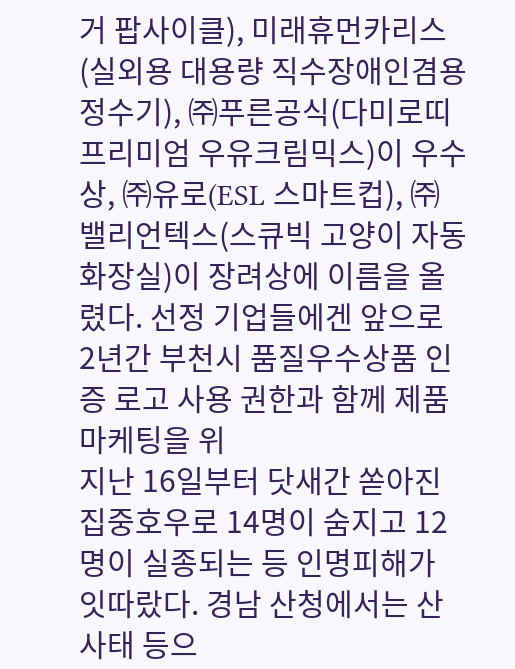거 팝사이클), 미래휴먼카리스(실외용 대용량 직수장애인겸용 정수기), ㈜푸른공식(다미로띠 프리미엄 우유크림믹스)이 우수상, ㈜유로(ESL 스마트컵), ㈜밸리언텍스(스큐빅 고양이 자동 화장실)이 장려상에 이름을 올렸다. 선정 기업들에겐 앞으로 2년간 부천시 품질우수상품 인증 로고 사용 권한과 함께 제품 마케팅을 위
지난 16일부터 닷새간 쏟아진 집중호우로 14명이 숨지고 12명이 실종되는 등 인명피해가 잇따랐다. 경남 산청에서는 산사태 등으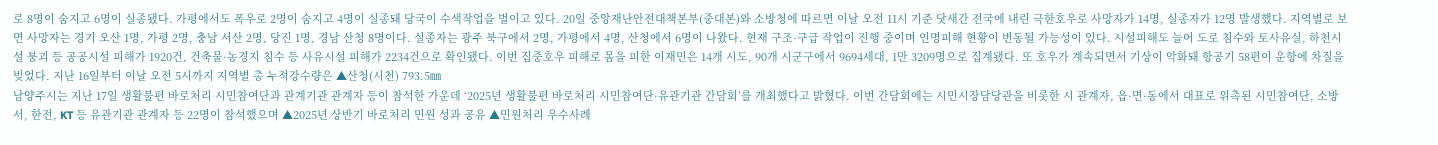로 8명이 숨지고 6명이 실종됐다. 가평에서도 폭우로 2명이 숨지고 4명이 실종돼 당국이 수색작업을 벌이고 있다. 20일 중앙재난안전대책본부(중대본)와 소방청에 따르면 이날 오전 11시 기준 닷새간 전국에 내린 극한호우로 사망자가 14명, 실종자가 12명 발생했다. 지역별로 보면 사망자는 경기 오산 1명, 가평 2명, 충남 서산 2명, 당진 1명, 경남 산청 8명이다. 실종자는 광주 북구에서 2명, 가평에서 4명, 산청에서 6명이 나왔다. 현재 구조·구급 작업이 진행 중이며 인명피해 현황이 변동될 가능성이 있다. 시설피해도 늘어 도로 침수와 토사유실, 하천시설 붕괴 등 공공시설 피해가 1920건, 건축물·농경지 침수 등 사유시설 피해가 2234건으로 확인됐다. 이번 집중호우 피해로 몸을 피한 이재민은 14개 시도, 90개 시군구에서 9694세대, 1만 3209명으로 집계됐다. 또 호우가 계속되면서 기상이 악화돼 항공기 58편이 운항에 차질을 빚었다. 지난 16일부터 이날 오전 5시까지 지역별 총 누적강수량은 ▲산청(시천) 793.5㎜
남양주시는 지난 17일 생활불편 바로처리 시민참여단과 관계기관 관계자 등이 참석한 가운데 ‘2025년 생활불편 바로처리 시민참여단·유관기관 간담회’를 개최했다고 밝혔다. 이번 간담회에는 시민시장담당관을 비롯한 시 관계자, 읍·면·동에서 대표로 위촉된 시민참여단, 소방서, 한전, KT 등 유관기관 관계자 등 22명이 참석했으며 ▲2025년 상반기 바로처리 민원 성과 공유 ▲민원처리 우수사례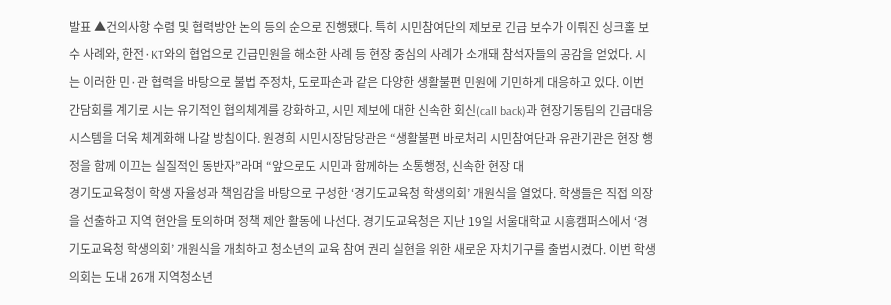발표 ▲건의사항 수렴 및 협력방안 논의 등의 순으로 진행됐다. 특히 시민참여단의 제보로 긴급 보수가 이뤄진 싱크홀 보수 사례와, 한전·KT와의 협업으로 긴급민원을 해소한 사례 등 현장 중심의 사례가 소개돼 참석자들의 공감을 얻었다. 시는 이러한 민·관 협력을 바탕으로 불법 주정차, 도로파손과 같은 다양한 생활불편 민원에 기민하게 대응하고 있다. 이번 간담회를 계기로 시는 유기적인 협의체계를 강화하고, 시민 제보에 대한 신속한 회신(call back)과 현장기동팀의 긴급대응 시스템을 더욱 체계화해 나갈 방침이다. 원경희 시민시장담당관은 “생활불편 바로처리 시민참여단과 유관기관은 현장 행정을 함께 이끄는 실질적인 동반자”라며 “앞으로도 시민과 함께하는 소통행정, 신속한 현장 대
경기도교육청이 학생 자율성과 책임감을 바탕으로 구성한 ‘경기도교육청 학생의회’ 개원식을 열었다. 학생들은 직접 의장을 선출하고 지역 현안을 토의하며 정책 제안 활동에 나선다. 경기도교육청은 지난 19일 서울대학교 시흥캠퍼스에서 ‘경기도교육청 학생의회’ 개원식을 개최하고 청소년의 교육 참여 권리 실현을 위한 새로운 자치기구를 출범시켰다. 이번 학생의회는 도내 26개 지역청소년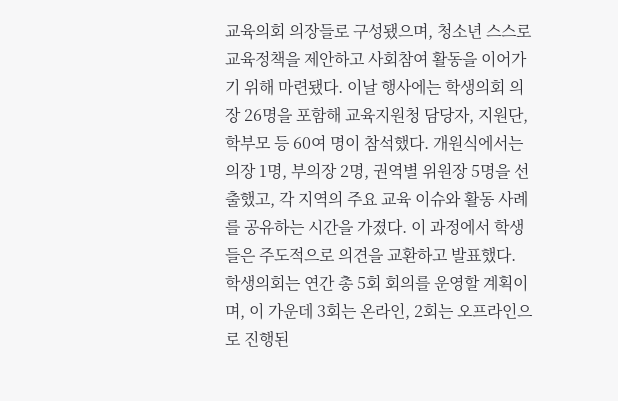교육의회 의장들로 구성됐으며, 청소년 스스로 교육정책을 제안하고 사회참여 활동을 이어가기 위해 마련됐다. 이날 행사에는 학생의회 의장 26명을 포함해 교육지원청 담당자, 지원단, 학부모 등 60여 명이 참석했다. 개원식에서는 의장 1명, 부의장 2명, 권역별 위원장 5명을 선출했고, 각 지역의 주요 교육 이슈와 활동 사례를 공유하는 시간을 가졌다. 이 과정에서 학생들은 주도적으로 의견을 교환하고 발표했다. 학생의회는 연간 총 5회 회의를 운영할 계획이며, 이 가운데 3회는 온라인, 2회는 오프라인으로 진행된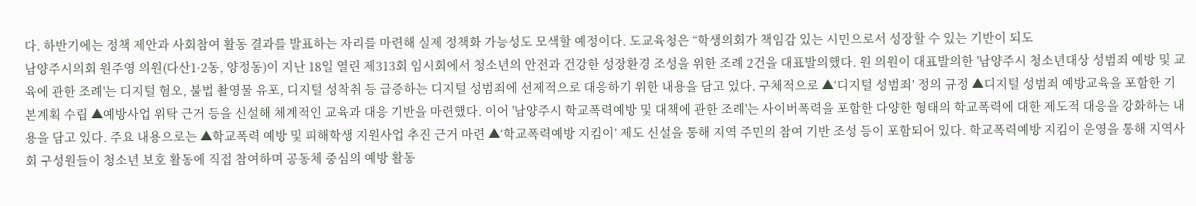다. 하반기에는 정책 제안과 사회참여 활동 결과를 발표하는 자리를 마련해 실제 정책화 가능성도 모색할 예정이다. 도교육청은 “학생의회가 책임감 있는 시민으로서 성장할 수 있는 기반이 되도
남양주시의회 원주영 의원(다산1·2동, 양정동)이 지난 18일 열린 제313회 임시회에서 청소년의 안전과 건강한 성장환경 조성을 위한 조례 2건을 대표발의했다. 원 의원이 대표발의한 '남양주시 청소년대상 성범죄 예방 및 교육에 관한 조례'는 디지털 혐오, 불법 촬영물 유포, 디지털 성착취 등 급증하는 디지털 성범죄에 선제적으로 대응하기 위한 내용을 담고 있다. 구체적으로 ▲‘디지털 성범죄’ 정의 규정 ▲디지털 성범죄 예방교육을 포함한 기본계획 수립 ▲예방사업 위탁 근거 등을 신설해 체계적인 교육과 대응 기반을 마련했다. 이어 '남양주시 학교폭력예방 및 대책에 관한 조례'는 사이버폭력을 포함한 다양한 형태의 학교폭력에 대한 제도적 대응을 강화하는 내용을 담고 있다. 주요 내용으로는 ▲학교폭력 예방 및 피해학생 지원사업 추진 근거 마련 ▲‘학교폭력예방 지킴이’ 제도 신설을 통해 지역 주민의 참여 기반 조성 등이 포함되어 있다. 학교폭력예방 지킴이 운영을 통해 지역사회 구성원들이 청소년 보호 활동에 직접 참여하며 공동체 중심의 예방 활동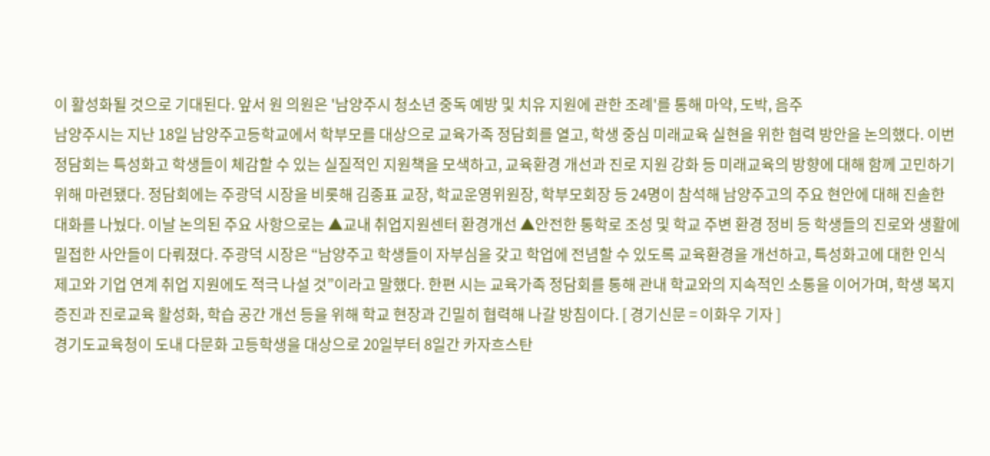이 활성화될 것으로 기대된다. 앞서 원 의원은 '남양주시 청소년 중독 예방 및 치유 지원에 관한 조례'를 통해 마약, 도박, 음주
남양주시는 지난 18일 남양주고등학교에서 학부모를 대상으로 교육가족 정담회를 열고, 학생 중심 미래교육 실현을 위한 협력 방안을 논의했다. 이번 정담회는 특성화고 학생들이 체감할 수 있는 실질적인 지원책을 모색하고, 교육환경 개선과 진로 지원 강화 등 미래교육의 방향에 대해 함께 고민하기 위해 마련됐다. 정담회에는 주광덕 시장을 비롯해 김종표 교장, 학교운영위원장, 학부모회장 등 24명이 참석해 남양주고의 주요 현안에 대해 진솔한 대화를 나눴다. 이날 논의된 주요 사항으로는 ▲교내 취업지원센터 환경개선 ▲안전한 통학로 조성 및 학교 주변 환경 정비 등 학생들의 진로와 생활에 밀접한 사안들이 다뤄졌다. 주광덕 시장은 “남양주고 학생들이 자부심을 갖고 학업에 전념할 수 있도록 교육환경을 개선하고, 특성화고에 대한 인식 제고와 기업 연계 취업 지원에도 적극 나설 것”이라고 말했다. 한편 시는 교육가족 정담회를 통해 관내 학교와의 지속적인 소통을 이어가며, 학생 복지 증진과 진로교육 활성화, 학습 공간 개선 등을 위해 학교 현장과 긴밀히 협력해 나갈 방침이다. [ 경기신문 = 이화우 기자 ]
경기도교육청이 도내 다문화 고등학생을 대상으로 20일부터 8일간 카자흐스탄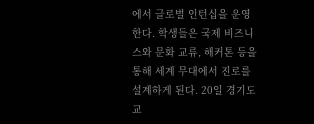에서 글로벌 인턴십을 운영한다. 학생들은 국제 비즈니스와 문화 교류, 해커톤 등을 통해 세계 무대에서 진로를 설계하게 된다. 20일 경기도교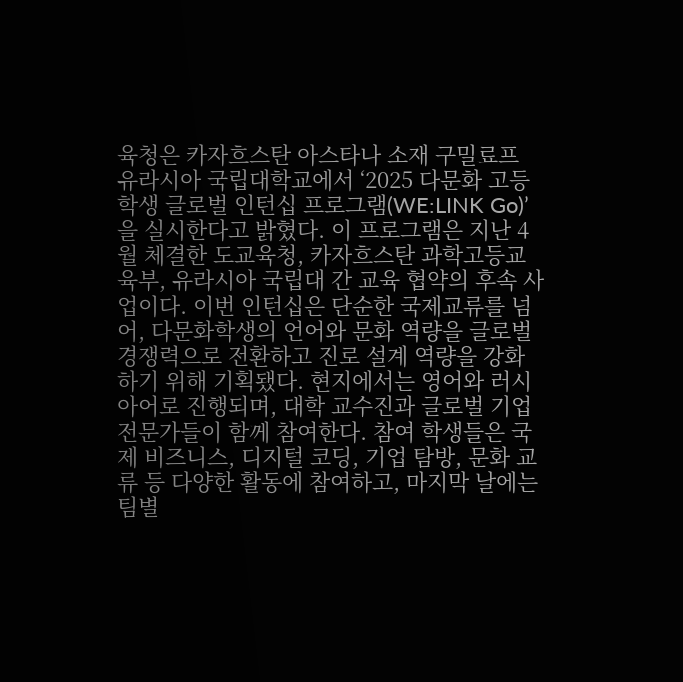육청은 카자흐스탄 아스타나 소재 구밀료프 유라시아 국립대학교에서 ‘2025 다문화 고등학생 글로벌 인턴십 프로그램(WE:LINK Go)’을 실시한다고 밝혔다. 이 프로그램은 지난 4월 체결한 도교육청, 카자흐스탄 과학고등교육부, 유라시아 국립대 간 교육 협약의 후속 사업이다. 이번 인턴십은 단순한 국제교류를 넘어, 다문화학생의 언어와 문화 역량을 글로벌 경쟁력으로 전환하고 진로 설계 역량을 강화하기 위해 기획됐다. 현지에서는 영어와 러시아어로 진행되며, 대학 교수진과 글로벌 기업 전문가들이 함께 참여한다. 참여 학생들은 국제 비즈니스, 디지털 코딩, 기업 탐방, 문화 교류 등 다양한 활동에 참여하고, 마지막 날에는 팀별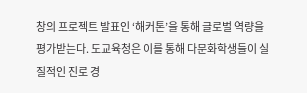창의 프로젝트 발표인 ‘해커톤’을 통해 글로벌 역량을 평가받는다. 도교육청은 이를 통해 다문화학생들이 실질적인 진로 경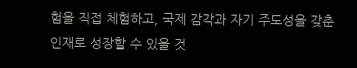험을 직접 체험하고, 국제 감각과 자기 주도성을 갖춘 인재로 성장할 수 있을 것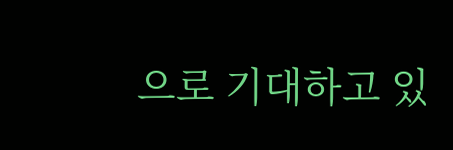으로 기대하고 있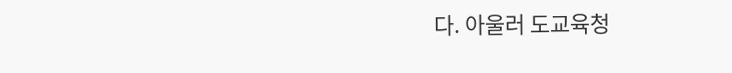다. 아울러 도교육청